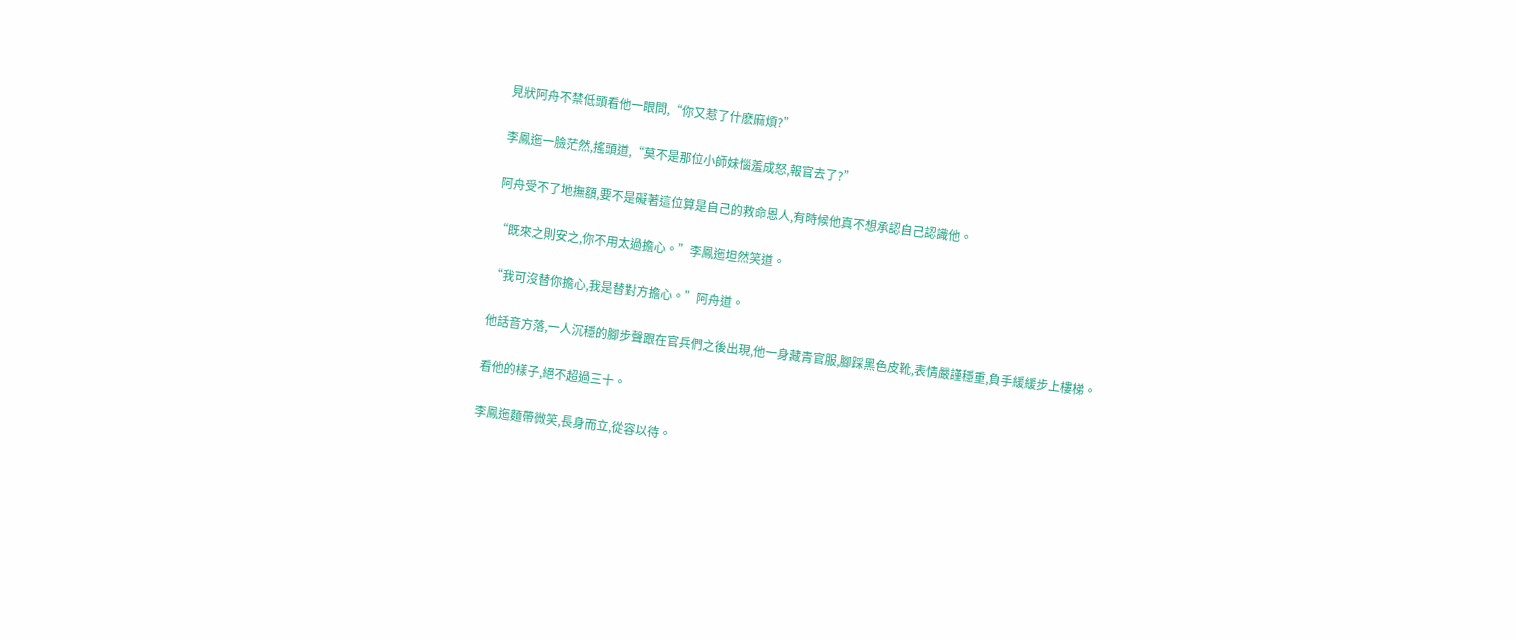見狀阿舟不禁低頭看他一眼問,“你又惹了什麽麻煩?”

李鳳迤一臉茫然,搖頭道,“莫不是那位小師妹惱羞成怒,報官去了?”

阿舟受不了地撫額,要不是礙著這位算是自己的救命恩人,有時候他真不想承認自己認識他。

“既來之則安之,你不用太過擔心。”李鳳迤坦然笑道。

“我可沒替你擔心,我是替對方擔心。”阿舟道。

他話音方落,一人沉穩的腳步聲跟在官兵們之後出現,他一身藏青官服,腳踩黑色皮靴,表情嚴謹穩重,負手緩緩步上樓梯。

看他的樣子,絕不超過三十。

李鳳迤麵帶微笑,長身而立,從容以待。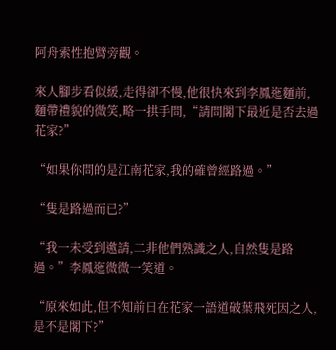阿舟索性抱臂旁觀。

來人腳步看似緩,走得卻不慢,他很快來到李鳳迤麵前,麵帶禮貌的微笑,略一拱手問,“請問閣下最近是否去過花家?”

“如果你問的是江南花家,我的確曾經路過。”

“隻是路過而已?”

“我一未受到邀請,二非他們熟識之人,自然隻是路過。”李鳳迤微微一笑道。

“原來如此,但不知前日在花家一語道破葉飛死因之人,是不是閣下?”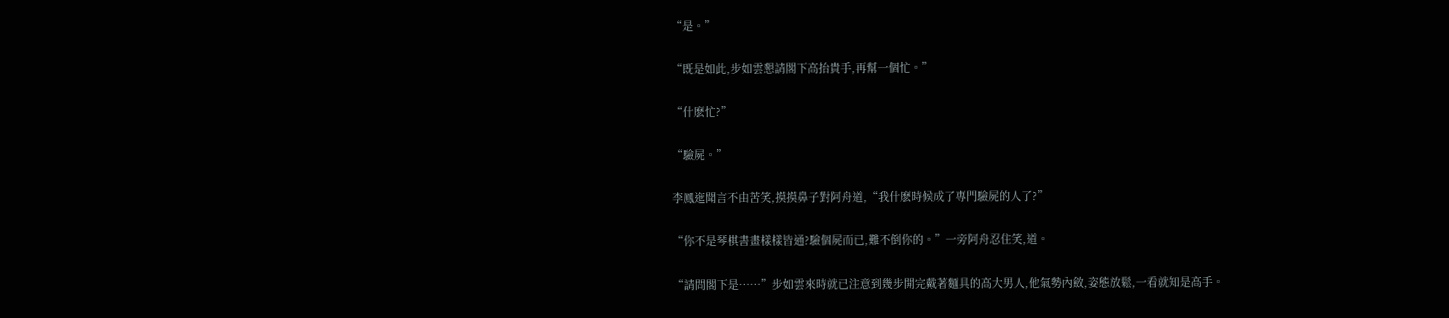“是。”

“既是如此,步如雲懇請閣下高抬貴手,再幫一個忙。”

“什麽忙?”

“驗屍。”

李鳳迤聞言不由苦笑,摸摸鼻子對阿舟道,“我什麽時候成了專門驗屍的人了?”

“你不是琴棋書畫樣樣皆通?驗個屍而已,難不倒你的。”一旁阿舟忍住笑,道。

“請問閣下是……”步如雲來時就已注意到幾步開完戴著麵具的高大男人,他氣勢內斂,姿態放鬆,一看就知是高手。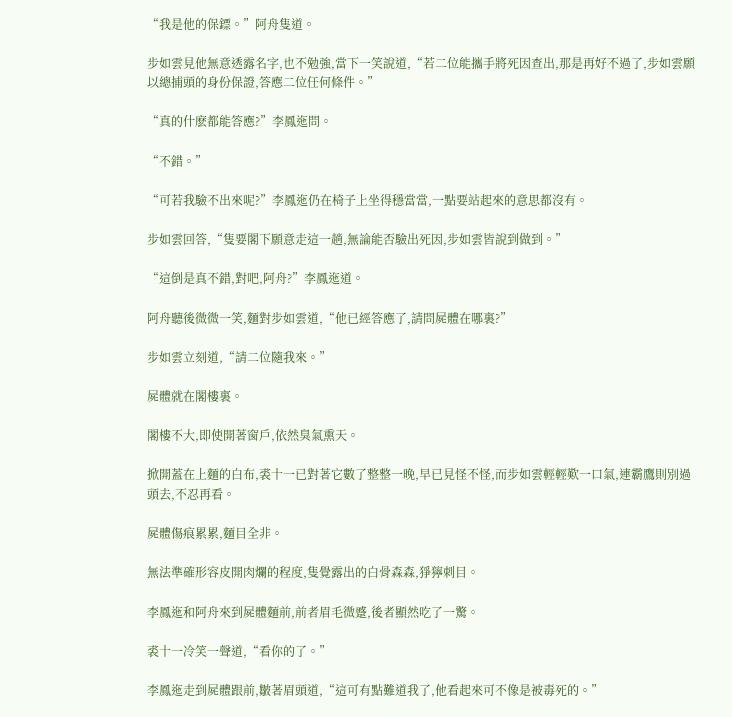“我是他的保鏢。”阿舟隻道。

步如雲見他無意透露名字,也不勉強,當下一笑說道,“若二位能攜手將死因查出,那是再好不過了,步如雲願以總捕頭的身份保證,答應二位任何條件。”

“真的什麽都能答應?”李鳳迤問。

“不錯。”

“可若我驗不出來呢?”李鳳迤仍在椅子上坐得穩當當,一點要站起來的意思都沒有。

步如雲回答,“隻要閣下願意走這一趟,無論能否驗出死因,步如雲皆說到做到。”

“這倒是真不錯,對吧,阿舟?”李鳳迤道。

阿舟聽後微微一笑,麵對步如雲道,“他已經答應了,請問屍體在哪裏?”

步如雲立刻道,“請二位隨我來。”

屍體就在閣樓裏。

閣樓不大,即使開著窗戶,依然臭氣熏天。

掀開蓋在上麵的白布,裘十一已對著它數了整整一晚,早已見怪不怪,而步如雲輕輕歎一口氣,連霸鷹則別過頭去,不忍再看。

屍體傷痕累累,麵目全非。

無法準確形容皮開肉爛的程度,隻覺露出的白骨森森,猙獰刺目。

李鳳迤和阿舟來到屍體麵前,前者眉毛微蹙,後者顯然吃了一驚。

裘十一冷笑一聲道,“看你的了。”

李鳳迤走到屍體跟前,皺著眉頭道,“這可有點難道我了,他看起來可不像是被毒死的。”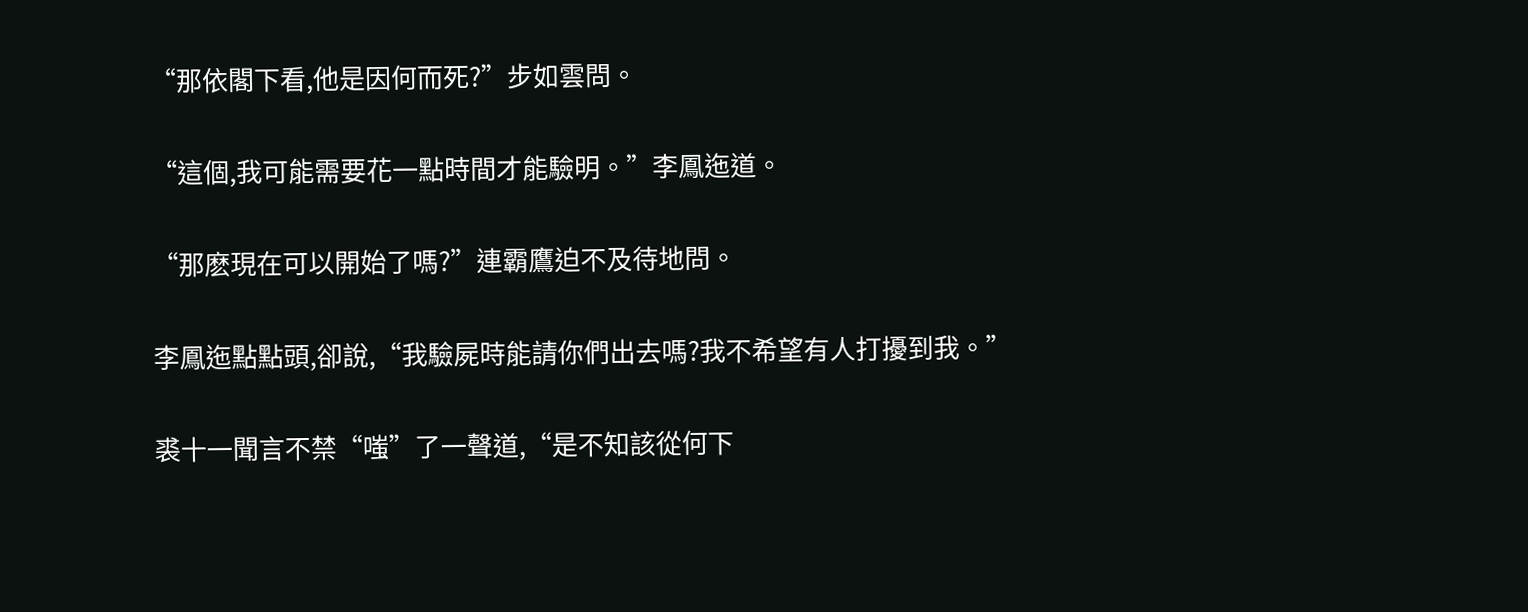“那依閣下看,他是因何而死?”步如雲問。

“這個,我可能需要花一點時間才能驗明。”李鳳迤道。

“那麽現在可以開始了嗎?”連霸鷹迫不及待地問。

李鳳迤點點頭,卻說,“我驗屍時能請你們出去嗎?我不希望有人打擾到我。”

裘十一聞言不禁“嗤”了一聲道,“是不知該從何下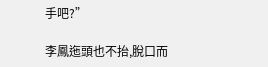手吧?”

李鳳迤頭也不抬,脫口而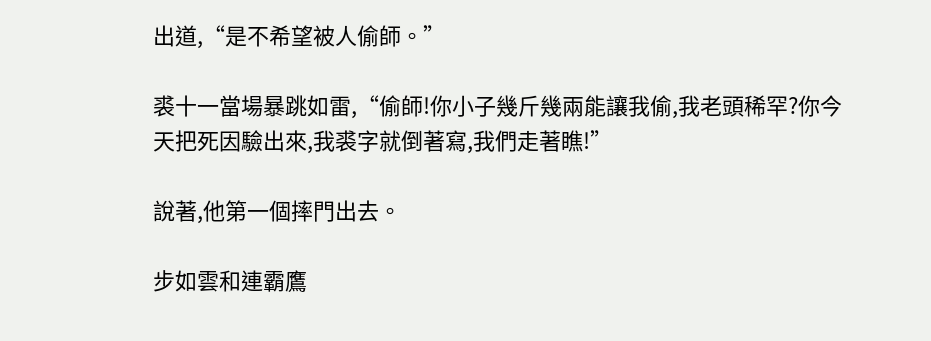出道,“是不希望被人偷師。”

裘十一當場暴跳如雷,“偷師!你小子幾斤幾兩能讓我偷,我老頭稀罕?你今天把死因驗出來,我裘字就倒著寫,我們走著瞧!”

說著,他第一個摔門出去。

步如雲和連霸鷹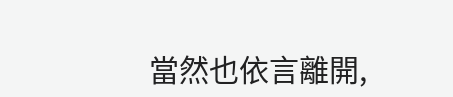當然也依言離開,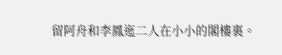留阿舟和李鳳迤二人在小小的閣樓裏。